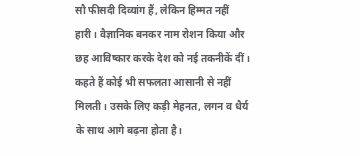सौ फीसदी दिव्यांग हैं, लेकिन हिम्मत नहीं हारी। वैज्ञानिक बनकर नाम रोशन किया और छह आविष्कार करके देश को नई तकनीकें दीं। कहते हैं कोई भी सफलता आसानी से नहीं मिलती। उसके लिए कड़ी मेहनत, लगन व धैर्य के साथ आगे बढ़ना होता है।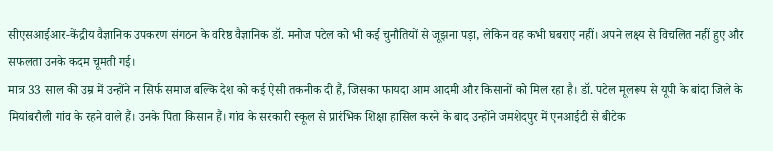सीएसआईआर-केंद्रीय वैज्ञानिक उपकरण संगठन के वरिष्ठ वैज्ञानिक डॉ. मनोज पटेल को भी कई चुनौतियों से जूझना पड़ा, लेकिन वह कभी घबराए नहीं। अपने लक्ष्य से विचलित नहीं हुए और सफलता उनके कदम चूमती गई।
मात्र 33 साल की उम्र में उन्होंने न सिर्फ समाज बल्कि देश को कई ऐसी तकनीक दी हैं, जिसका फायदा आम आदमी और किसानों को मिल रहा है। डॉ. पटेल मूलरूप से यूपी के बांदा जिले के मियांबरौली गांव के रहने वाले हैं। उनके पिता किसान हैं। गांव के सरकारी स्कूल से प्रारंभिक शिक्षा हासिल करने के बाद उन्होंने जमशेदपुर में एनआईटी से बीटेक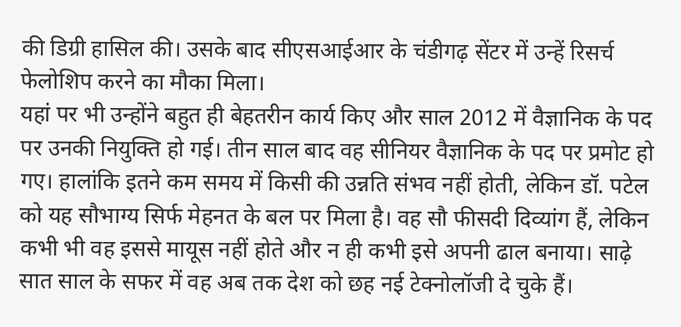की डिग्री हासिल की। उसके बाद सीएसआईआर के चंडीगढ़ सेंटर में उन्हें रिसर्च फेलोशिप करने का मौका मिला।
यहां पर भी उन्होंने बहुत ही बेहतरीन कार्य किए और साल 2012 में वैज्ञानिक के पद पर उनकी नियुक्ति हो गई। तीन साल बाद वह सीनियर वैज्ञानिक के पद पर प्रमोट हो गए। हालांकि इतने कम समय में किसी की उन्नति संभव नहीं होती, लेकिन डॉ. पटेल को यह सौभाग्य सिर्फ मेहनत के बल पर मिला है। वह सौ फीसदी दिव्यांग हैं, लेकिन कभी भी वह इससे मायूस नहीं होते और न ही कभी इसे अपनी ढाल बनाया। साढ़े सात साल के सफर में वह अब तक देश को छह नई टेक्नोलॉजी दे चुके हैं।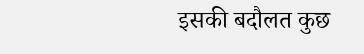इसकी बदौलत कुछ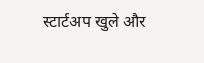स्टार्टअप खुले और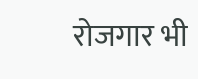रोजगार भी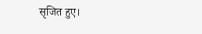सृजित हुए।